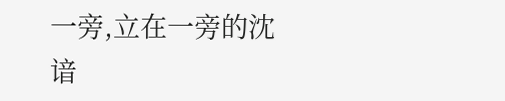一旁,立在一旁的沈谙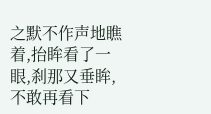之默不作声地瞧着,抬眸看了一眼,刹那又垂眸,不敢再看下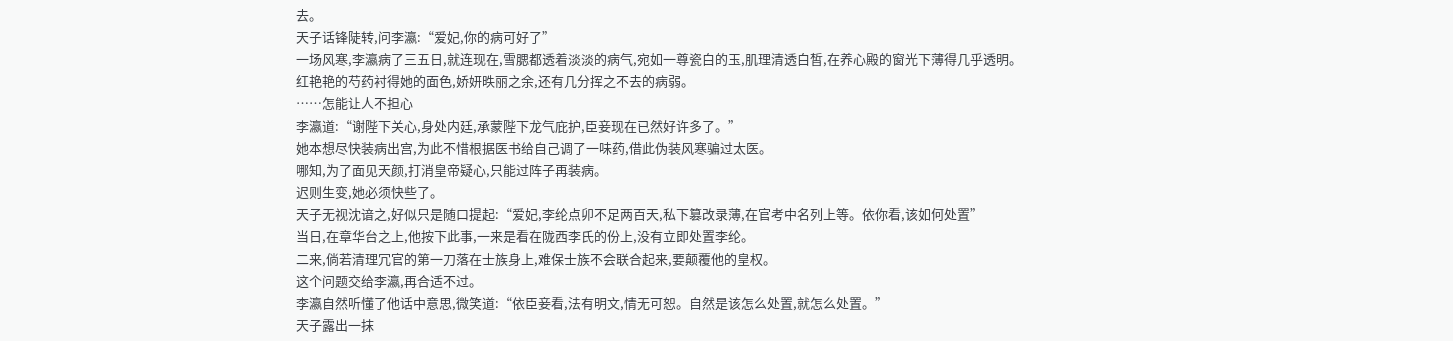去。
天子话锋陡转,问李瀛:“爱妃,你的病可好了”
一场风寒,李瀛病了三五日,就连现在,雪腮都透着淡淡的病气,宛如一尊瓷白的玉,肌理清透白皙,在养心殿的窗光下薄得几乎透明。
红艳艳的芍药衬得她的面色,娇妍昳丽之余,还有几分挥之不去的病弱。
……怎能让人不担心
李瀛道:“谢陛下关心,身处内廷,承蒙陛下龙气庇护,臣妾现在已然好许多了。”
她本想尽快装病出宫,为此不惜根据医书给自己调了一味药,借此伪装风寒骗过太医。
哪知,为了面见天颜,打消皇帝疑心,只能过阵子再装病。
迟则生变,她必须快些了。
天子无视沈谙之,好似只是随口提起:“爱妃,李纶点卯不足两百天,私下篡改录薄,在官考中名列上等。依你看,该如何处置”
当日,在章华台之上,他按下此事,一来是看在陇西李氏的份上,没有立即处置李纶。
二来,倘若清理冗官的第一刀落在士族身上,难保士族不会联合起来,要颠覆他的皇权。
这个问题交给李瀛,再合适不过。
李瀛自然听懂了他话中意思,微笑道:“依臣妾看,法有明文,情无可恕。自然是该怎么处置,就怎么处置。”
天子露出一抹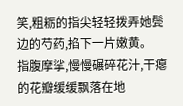笑,粗粝的指尖轻轻拨弄她鬓边的芍药,掐下一片嫩黄。
指腹摩挲,慢慢碾碎花汁,干瘪的花瓣缓缓飘落在地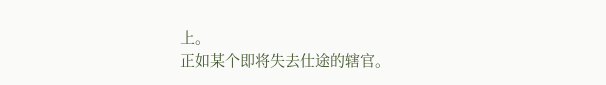上。
正如某个即将失去仕途的辖官。